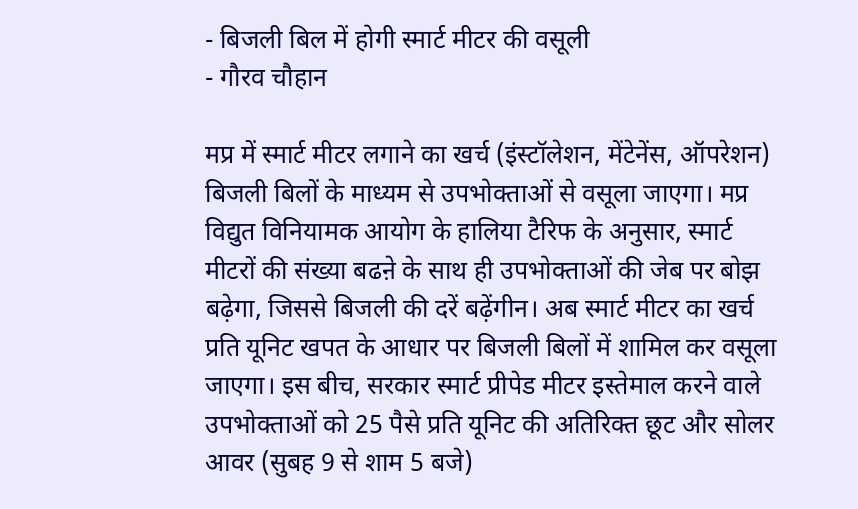- बिजली बिल में होगी स्मार्ट मीटर की वसूली
- गौरव चौहान

मप्र में स्मार्ट मीटर लगाने का खर्च (इंस्टॉलेशन, मेंटेनेंस, ऑपरेशन) बिजली बिलों के माध्यम से उपभोक्ताओं से वसूला जाएगा। मप्र विद्युत विनियामक आयोग के हालिया टैरिफ के अनुसार, स्मार्ट मीटरों की संख्या बढऩे के साथ ही उपभोक्ताओं की जेब पर बोझ बढ़ेगा, जिससे बिजली की दरें बढ़ेंगीन। अब स्मार्ट मीटर का खर्च प्रति यूनिट खपत के आधार पर बिजली बिलों में शामिल कर वसूला जाएगा। इस बीच, सरकार स्मार्ट प्रीपेड मीटर इस्तेमाल करने वाले उपभोक्ताओं को 25 पैसे प्रति यूनिट की अतिरिक्त छूट और सोलर आवर (सुबह 9 से शाम 5 बजे)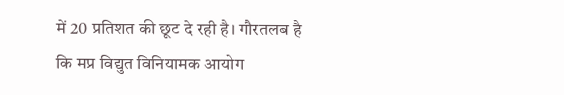में 20 प्रतिशत की छूट दे रही है। गौरतलब है कि मप्र विद्युत विनियामक आयोग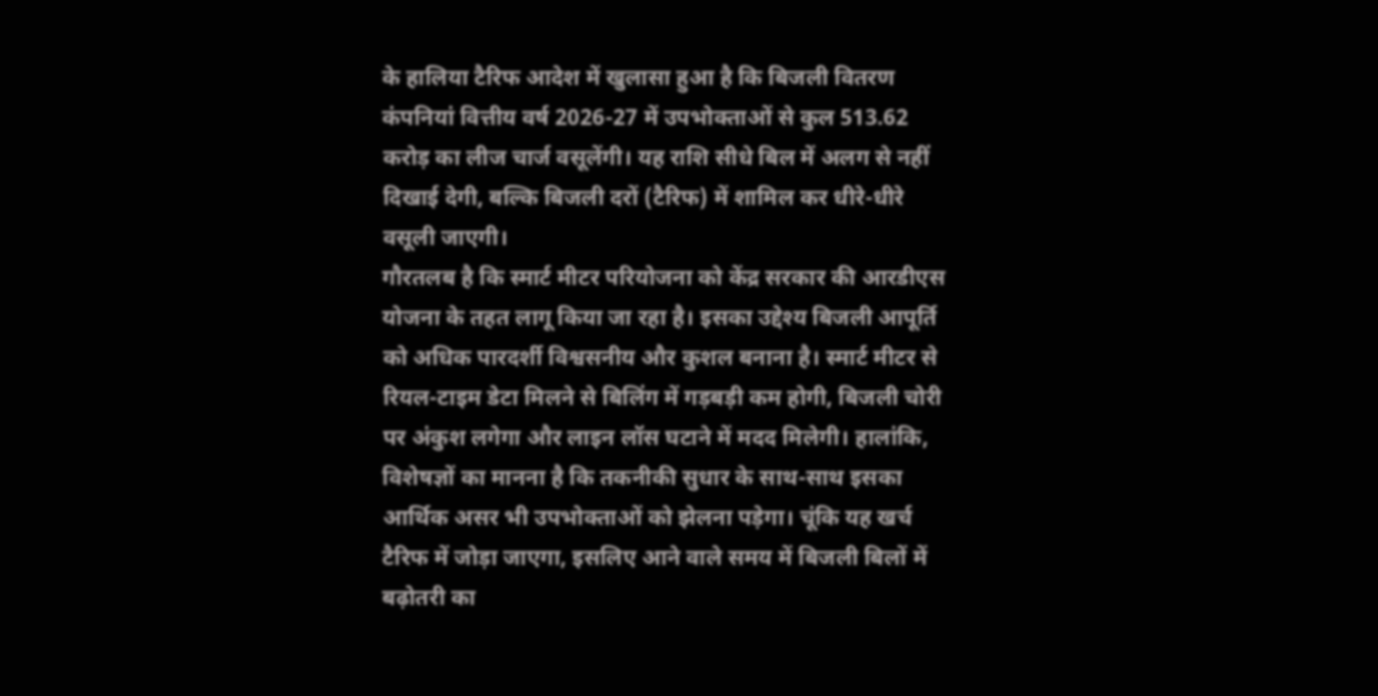के हालिया टैरिफ आदेश में खुलासा हुआ है कि बिजली वितरण कंपनियां वित्तीय वर्ष 2026-27 में उपभोक्ताओं से कुल 513.62 करोड़ का लीज चार्ज वसूलेंगी। यह राशि सीधे बिल में अलग से नहीं दिखाई देगी, बल्कि बिजली दरों (टैरिफ) में शामिल कर धीरे-धीरे वसूली जाएगी।
गौरतलब है कि स्मार्ट मीटर परियोजना को केंद्र सरकार की आरडीएस योजना के तहत लागू किया जा रहा है। इसका उद्देश्य बिजली आपूर्ति को अधिक पारदर्शी विश्वसनीय और कुशल बनाना है। स्मार्ट मीटर से रियल-टाइम डेटा मिलने से बिलिंग में गड़बड़ी कम होगी, बिजली चोरी पर अंकुश लगेगा और लाइन लॉस घटाने में मदद मिलेगी। हालांकि, विशेषज्ञों का मानना है कि तकनीकी सुधार के साथ-साथ इसका आर्थिक असर भी उपभोक्ताओं को झेलना पड़ेगा। चूंकि यह खर्च टैरिफ में जोड़ा जाएगा, इसलिए आने वाले समय में बिजली बिलों में बढ़ोतरी का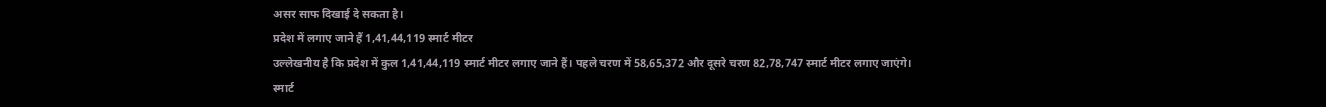असर साफ दिखाई दे सकता है।
प्रदेश में लगाए जाने हैं 1,41,44,119 स्मार्ट मीटर
उल्लेखनीय है कि प्रदेश में कुल 1,41,44,119 स्मार्ट मीटर लगाए जाने हैं। पहले चरण में 58,65,372 और दूसरे चरण 82,78,747 स्मार्ट मीटर लगाए जाएंगे। स्मार्ट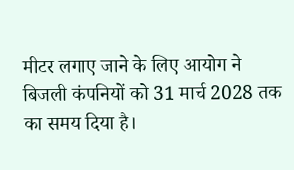मीटर लगाए जाने के लिए आयोग ने बिजली कंपनियों को 31 मार्च 2028 तक का समय दिया है।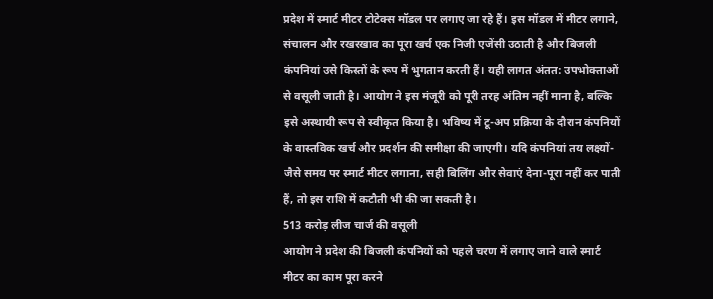प्रदेश में स्मार्ट मीटर टोटेक्स मॉडल पर लगाए जा रहे हैं। इस मॉडल में मीटर लगाने, संचालन और रखरखाव का पूरा खर्च एक निजी एजेंसी उठाती है और बिजली कंपनियां उसे किस्तों के रूप में भुगतान करती हैं। यही लागत अंतत: उपभोक्ताओं से वसूली जाती है। आयोग ने इस मंजूरी को पूरी तरह अंतिम नहीं माना है, बल्कि इसे अस्थायी रूप से स्वीकृत किया है। भविष्य में टू-अप प्रक्रिया के दौरान कंपनियों के वास्तविक खर्च और प्रदर्शन की समीक्षा की जाएगी। यदि कंपनियां तय लक्ष्यों-जैसे समय पर स्मार्ट मीटर लगाना, सही बिलिंग और सेवाएं देना-पूरा नहीं कर पाती हैं, तो इस राशि में कटौती भी की जा सकती है।
513 करोड़ लीज चार्ज की वसूली
आयोग ने प्रदेश की बिजली कंपनियों को पहले चरण में लगाए जाने वाले स्मार्ट मीटर का काम पूरा करने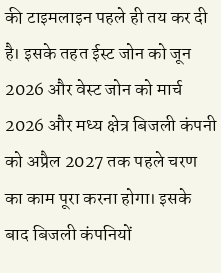की टाइमलाइन पहले ही तय कर दी है। इसके तहत ईस्ट जोन को जून 2026 और वेस्ट जोन को मार्च 2026 और मध्य क्षेत्र बिजली कंपनी को अप्रैल 2027 तक पहले चरण का काम पूरा करना होगा। इसके बाद बिजली कंपनियों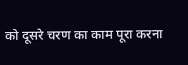को दूसरे चरण का काम पूरा करना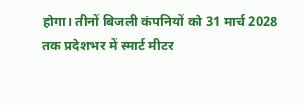होगा। तीनों बिजली कंपनियों को 31 मार्च 2028 तक प्रदेशभर में स्मार्ट मीटर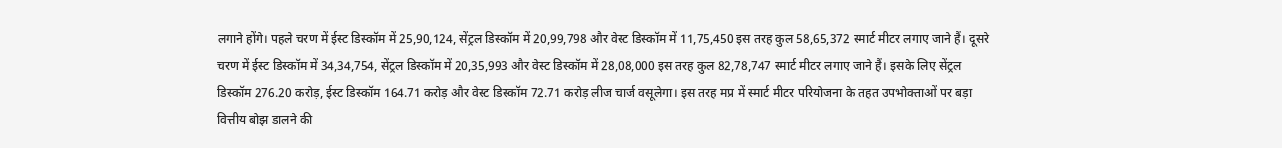लगाने होंगे। पहले चरण में ईस्ट डिस्कॉम में 25,90,124, सेंट्रल डिस्कॉम में 20,99,798 और वेस्ट डिस्कॉम में 11,75,450 इस तरह कुल 58,65,372 स्मार्ट मीटर लगाए जाने हैं। दूसरे चरण में ईस्ट डिस्कॉम में 34,34,754, सेंट्रल डिस्कॉम में 20,35,993 और वेस्ट डिस्कॉम में 28,08,000 इस तरह कुल 82,78,747 स्मार्ट मीटर लगाए जाने हैं। इसके लिए सेंट्रल डिस्कॉम 276.20 करोड़, ईस्ट डिस्कॉम 164.71 करोड़ और वेस्ट डिस्कॉम 72.71 करोड़ लीज चार्ज वसूलेगा। इस तरह मप्र में स्मार्ट मीटर परियोजना के तहत उपभोक्ताओं पर बड़ा वित्तीय बोझ डालने की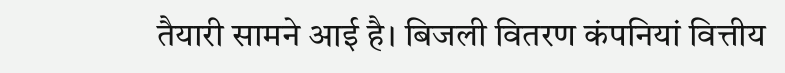तैयारी सामने आई है। बिजली वितरण कंपनियां वित्तीय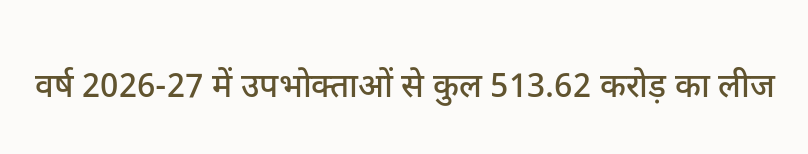वर्ष 2026-27 में उपभोक्ताओं से कुल 513.62 करोड़ का लीज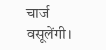चार्ज वसूलेंगी।